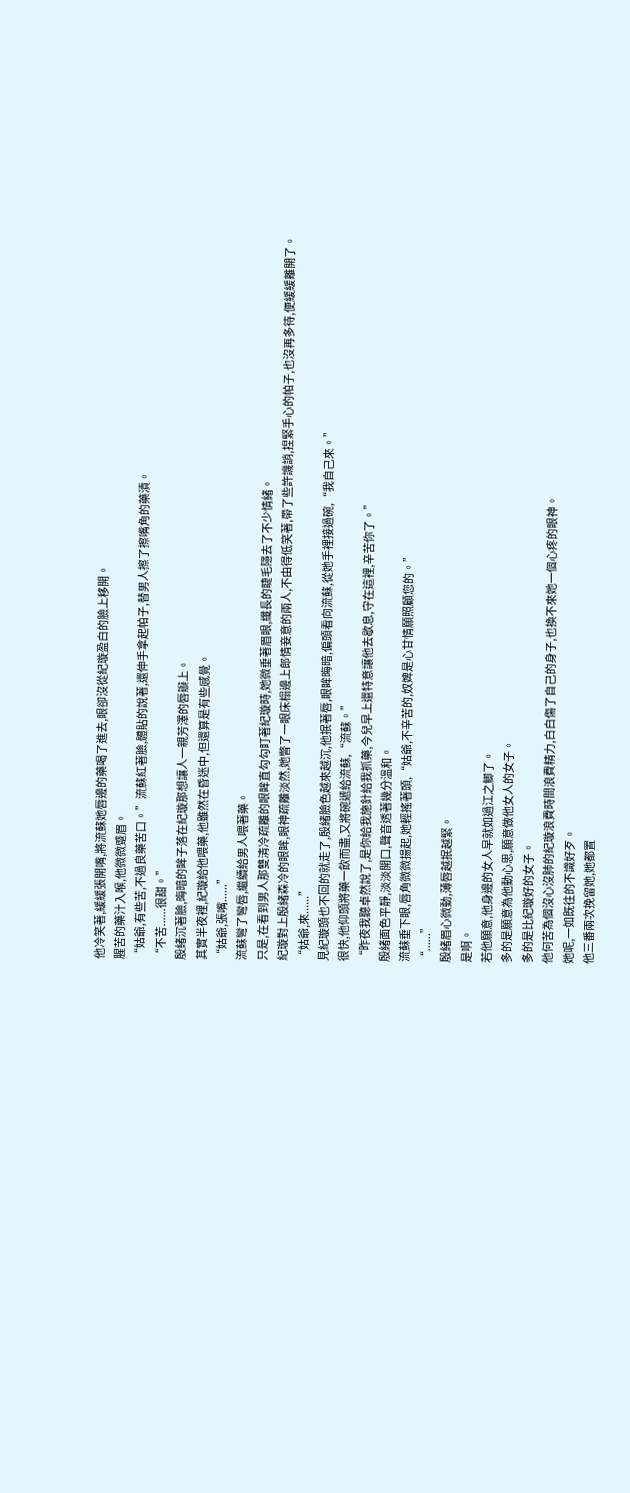他冷笑著,緩緩張開嘴,將流蘇她唇邊的藥喝了進去,眼卻沒從紀璇盈白的臉上移開。
腥苦的藥汁入喉,他微微蹙眉。
“姑爺,有些苦,不過良藥苦口。”流蘇紅著臉,體貼的說著,還伸手拿起帕子,替男人擦了擦嘴角的藥漬。
“不苦......很甜。”
殷緒沉著臉,晦暗的眸子落在紀璇那想讓人一親芳澤的唇瓣上。
其實半夜裡,紀璇給他喂藥,他雖然在昏迷中,但還算是有些感覺。
“姑爺,張嘴......”
流蘇彎了彎唇,繼續給男人喂著藥。
只是,在看到男人那雙清冷疏離的眼眸直勾勾盯著紀璇時,她微垂著眉眼,纖長的睫毛隱去了不少情緒。
紀璇對上殷緒森冷的眼眸,眼神疏離淡然,她瞥了一眼床榻邊上郎情妾意的兩人,不由得低笑著,帶了些許譏誚,捏緊手心的帕子,也沒再多待,便緩緩離開了。
“姑爺,來......”
見紀璇頭也不回的就走了,殷緒臉色越來越沉,他抿著唇,眼眸晦暗,偏頭看向流蘇,從她手裡接過碗,“我自己來。”
很快,他仰頭將藥一飲而盡,又將碗遞給流蘇,“流蘇。”
“昨夜我聽卓然說了,是你給我施針給我抓藥,今兒早上還特意讓他去歇息,守在這裡,辛苦你了。”
殷緒面色平靜,淡淡開口,聲音透著幾分溫和。
流蘇垂下眼,唇角微微揚起,她輕搖著頭,“姑爺,不辛苦的,奴婢是心甘情願照顧您的。”
“......”
殷緒眉心微動,薄唇越抿越緊。
是啊。
若他願意,他身邊的女人早就如過江之鯽了。
多的是願意為他動心思,願意做他女人的女子。
多的是比紀璇好的女子。
他何苦為個沒心沒肺的紀璇浪費時間浪費精力,白白傷了自己的身子,也換不來她一個心疼的眼神。
她呢,一如既往的不識好歹。
他三番兩次挽留她,她都置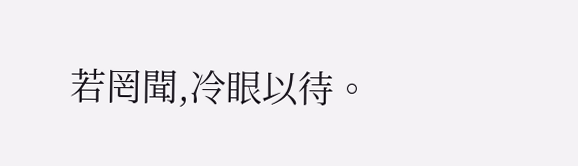若罔聞,冷眼以待。